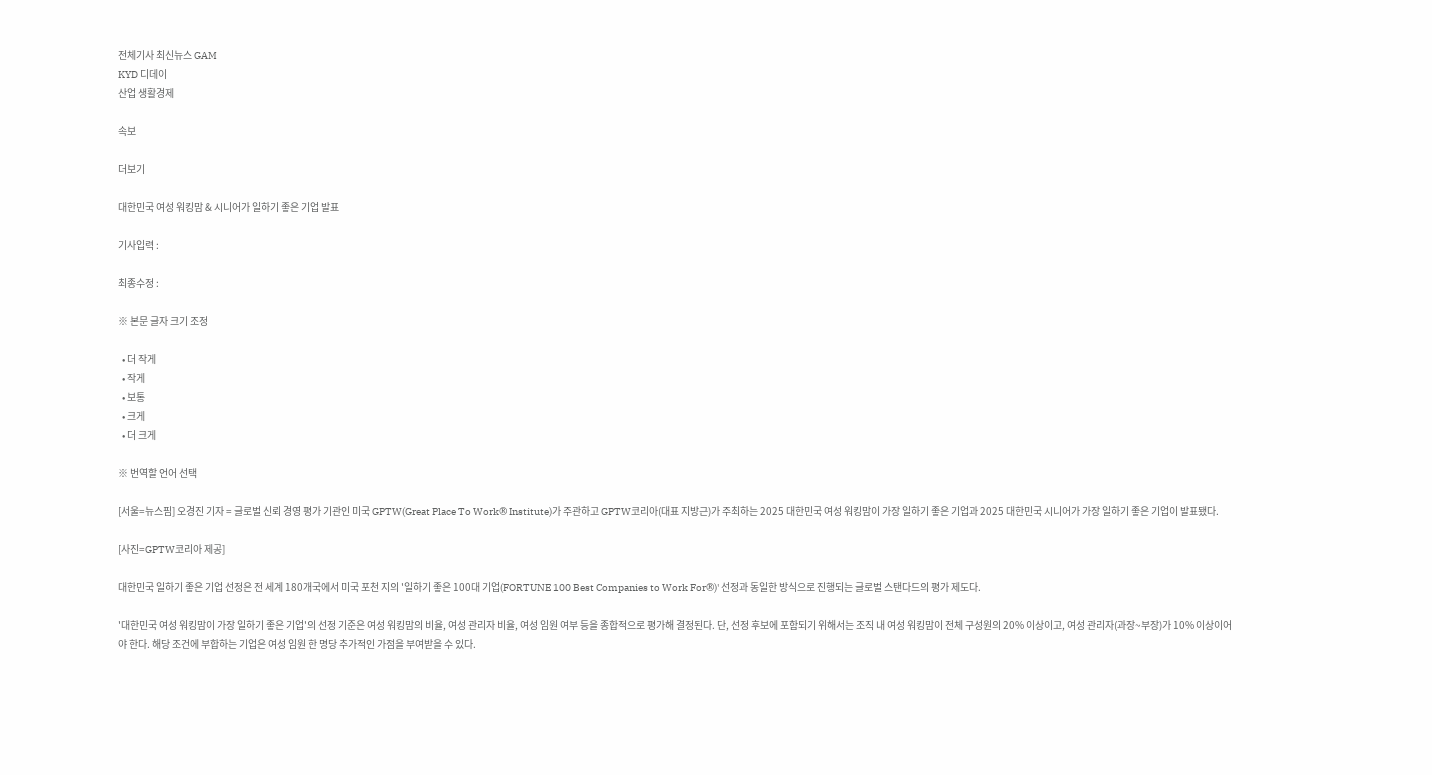전체기사 최신뉴스 GAM
KYD 디데이
산업 생활경제

속보

더보기

대한민국 여성 워킹맘 & 시니어가 일하기 좋은 기업 발표

기사입력 :

최종수정 :

※ 본문 글자 크기 조정

  • 더 작게
  • 작게
  • 보통
  • 크게
  • 더 크게

※ 번역할 언어 선택

[서울=뉴스핌] 오경진 기자 = 글로벌 신뢰 경영 평가 기관인 미국 GPTW(Great Place To Work® Institute)가 주관하고 GPTW코리아(대표 지방근)가 주최하는 2025 대한민국 여성 워킹맘이 가장 일하기 좋은 기업과 2025 대한민국 시니어가 가장 일하기 좋은 기업이 발표됐다.

[사진=GPTW코리아 제공]

대한민국 일하기 좋은 기업 선정은 전 세계 180개국에서 미국 포천 지의 '일하기 좋은 100대 기업(FORTUNE 100 Best Companies to Work For®)' 선정과 동일한 방식으로 진행되는 글로벌 스탠다드의 평가 제도다.

'대한민국 여성 워킹맘이 가장 일하기 좋은 기업'의 선정 기준은 여성 워킹맘의 비율, 여성 관리자 비율, 여성 임원 여부 등을 종합적으로 평가해 결정된다. 단, 선정 후보에 포함되기 위해서는 조직 내 여성 워킹맘이 전체 구성원의 20% 이상이고, 여성 관리자(과장~부장)가 10% 이상이어야 한다. 해당 조건에 부합하는 기업은 여성 임원 한 명당 추가적인 가점을 부여받을 수 있다.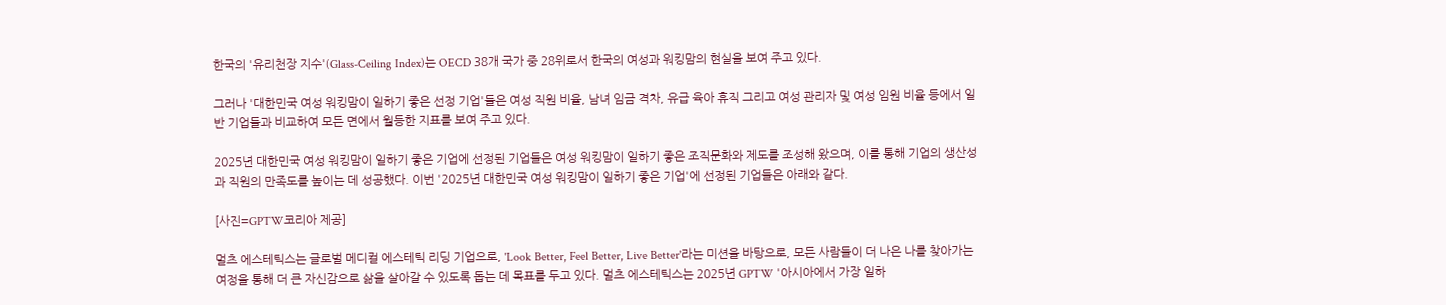한국의 '유리천장 지수'(Glass-Ceiling Index)는 OECD 38개 국가 중 28위로서 한국의 여성과 워킹맘의 현실을 보여 주고 있다.

그러나 '대한민국 여성 워킹맘이 일하기 좋은 선정 기업'들은 여성 직원 비율, 남녀 임금 격차, 유급 육아 휴직 그리고 여성 관리자 및 여성 임원 비율 등에서 일반 기업들과 비교하여 모든 면에서 월등한 지표를 보여 주고 있다.

2025년 대한민국 여성 워킹맘이 일하기 좋은 기업에 선정된 기업들은 여성 워킹맘이 일하기 좋은 조직문화와 제도를 조성해 왔으며, 이를 통해 기업의 생산성과 직원의 만족도를 높이는 데 성공했다. 이번 '2025년 대한민국 여성 워킹맘이 일하기 좋은 기업'에 선정된 기업들은 아래와 같다.

[사진=GPTW코리아 제공]

멀츠 에스테틱스는 글로벌 메디컬 에스테틱 리딩 기업으로, 'Look Better, Feel Better, Live Better'라는 미션을 바탕으로, 모든 사람들이 더 나은 나를 찾아가는 여정을 통해 더 큰 자신감으로 삶을 살아갈 수 있도록 돕는 데 목표를 두고 있다. 멀츠 에스테틱스는 2025년 GPTW '아시아에서 가장 일하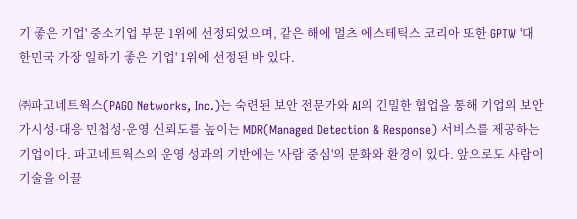기 좋은 기업' 중소기업 부문 1위에 선정되었으며, 같은 해에 멀츠 에스테틱스 코리아 또한 GPTW '대한민국 가장 일하기 좋은 기업' 1위에 선정된 바 있다.

㈜파고네트웍스(PAGO Networks, Inc.)는 숙련된 보안 전문가와 AI의 긴밀한 협업을 통해 기업의 보안 가시성·대응 민첩성·운영 신뢰도를 높이는 MDR(Managed Detection & Response) 서비스를 제공하는 기업이다. 파고네트웍스의 운영 성과의 기반에는 '사람 중심'의 문화와 환경이 있다. 앞으로도 사람이 기술을 이끌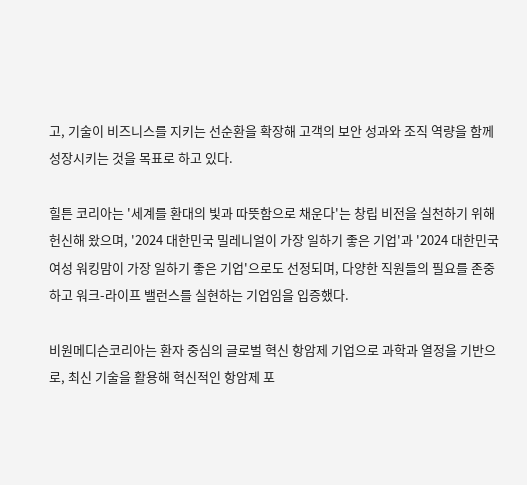고, 기술이 비즈니스를 지키는 선순환을 확장해 고객의 보안 성과와 조직 역량을 함께 성장시키는 것을 목표로 하고 있다.

힐튼 코리아는 '세계를 환대의 빛과 따뜻함으로 채운다'는 창립 비전을 실천하기 위해 헌신해 왔으며, '2024 대한민국 밀레니얼이 가장 일하기 좋은 기업'과 '2024 대한민국 여성 워킹맘이 가장 일하기 좋은 기업'으로도 선정되며, 다양한 직원들의 필요를 존중하고 워크-라이프 밸런스를 실현하는 기업임을 입증했다.

비원메디슨코리아는 환자 중심의 글로벌 혁신 항암제 기업으로 과학과 열정을 기반으로, 최신 기술을 활용해 혁신적인 항암제 포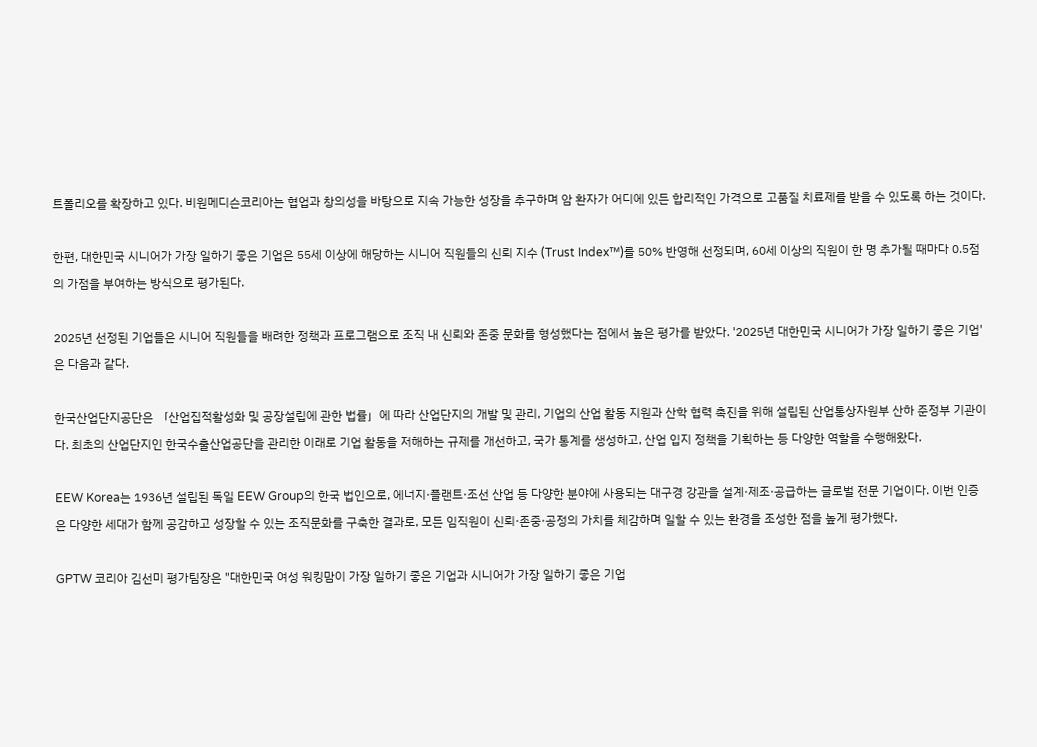트폴리오를 확장하고 있다. 비원메디슨코리아는 협업과 창의성을 바탕으로 지속 가능한 성장을 추구하며 암 환자가 어디에 있든 합리적인 가격으로 고품질 치료제를 받을 수 있도록 하는 것이다.

한편, 대한민국 시니어가 가장 일하기 좋은 기업은 55세 이상에 해당하는 시니어 직원들의 신뢰 지수 (Trust Index™)를 50% 반영해 선정되며, 60세 이상의 직원이 한 명 추가될 때마다 0.5점의 가점을 부여하는 방식으로 평가된다.

2025년 선정된 기업들은 시니어 직원들을 배려한 정책과 프로그램으로 조직 내 신뢰와 존중 문화를 형성했다는 점에서 높은 평가를 받았다. '2025년 대한민국 시니어가 가장 일하기 좋은 기업'은 다음과 같다.

한국산업단지공단은 「산업집적활성화 및 공장설립에 관한 법률」에 따라 산업단지의 개발 및 관리, 기업의 산업 활동 지원과 산학 협력 촉진을 위해 설립된 산업통상자원부 산하 준정부 기관이다. 최초의 산업단지인 한국수출산업공단을 관리한 이래로 기업 활동을 저해하는 규제를 개선하고, 국가 통계를 생성하고, 산업 입지 정책을 기획하는 등 다양한 역할을 수행해왔다.

EEW Korea는 1936년 설립된 독일 EEW Group의 한국 법인으로, 에너지·플랜트·조선 산업 등 다양한 분야에 사용되는 대구경 강관을 설계·제조·공급하는 글로벌 전문 기업이다. 이번 인증은 다양한 세대가 함께 공감하고 성장할 수 있는 조직문화를 구축한 결과로, 모든 임직원이 신뢰·존중·공정의 가치를 체감하며 일할 수 있는 환경을 조성한 점을 높게 평가했다.

GPTW 코리아 김선미 평가팀장은 "대한민국 여성 워킹맘이 가장 일하기 좋은 기업과 시니어가 가장 일하기 좋은 기업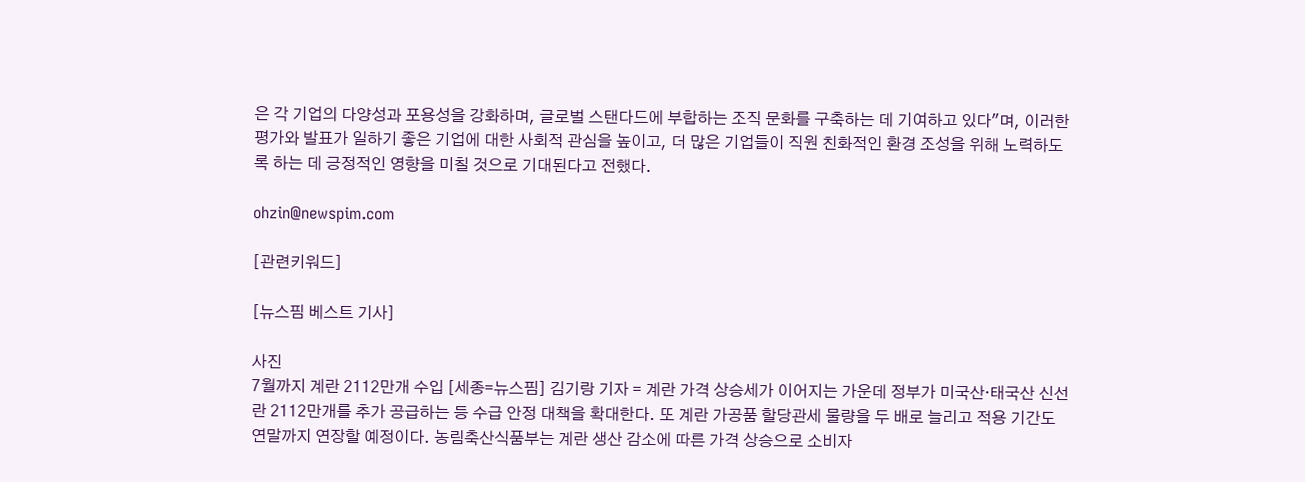은 각 기업의 다양성과 포용성을 강화하며, 글로벌 스탠다드에 부합하는 조직 문화를 구축하는 데 기여하고 있다"며, 이러한 평가와 발표가 일하기 좋은 기업에 대한 사회적 관심을 높이고, 더 많은 기업들이 직원 친화적인 환경 조성을 위해 노력하도록 하는 데 긍정적인 영향을 미칠 것으로 기대된다고 전했다.

ohzin@newspim.com

[관련키워드]

[뉴스핌 베스트 기사]

사진
7월까지 계란 2112만개 수입 [세종=뉴스핌] 김기랑 기자 = 계란 가격 상승세가 이어지는 가운데 정부가 미국산·태국산 신선란 2112만개를 추가 공급하는 등 수급 안정 대책을 확대한다. 또 계란 가공품 할당관세 물량을 두 배로 늘리고 적용 기간도 연말까지 연장할 예정이다. 농림축산식품부는 계란 생산 감소에 따른 가격 상승으로 소비자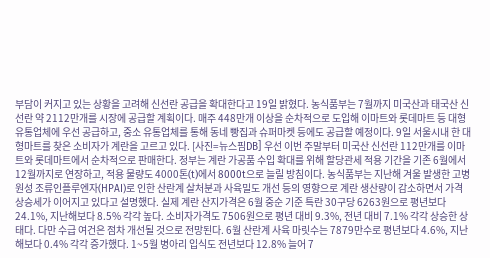부담이 커지고 있는 상황을 고려해 신선란 공급을 확대한다고 19일 밝혔다. 농식품부는 7월까지 미국산과 태국산 신선란 약 2112만개를 시장에 공급할 계획이다. 매주 448만개 이상을 순차적으로 도입해 이마트와 롯데마트 등 대형 유통업체에 우선 공급하고, 중소 유통업체를 통해 동네 빵집과 슈퍼마켓 등에도 공급할 예정이다. 9일 서울시내 한 대형마트를 찾은 소비자가 계란을 고르고 있다. [사진=뉴스핌DB] 우선 이번 주말부터 미국산 신선란 112만개를 이마트와 롯데마트에서 순차적으로 판매한다. 정부는 계란 가공품 수입 확대를 위해 할당관세 적용 기간을 기존 6월에서 12월까지로 연장하고, 적용 물량도 4000톤(t)에서 8000t으로 늘릴 방침이다. 농식품부는 지난해 겨울 발생한 고병원성 조류인플루엔자(HPAI)로 인한 산란계 살처분과 사육밀도 개선 등의 영향으로 계란 생산량이 감소하면서 가격 상승세가 이어지고 있다고 설명했다. 실제 계란 산지가격은 6월 중순 기준 특란 30구당 6263원으로 평년보다 24.1%, 지난해보다 8.5% 각각 높다. 소비자가격도 7506원으로 평년 대비 9.3%, 전년 대비 7.1% 각각 상승한 상태다. 다만 수급 여건은 점차 개선될 것으로 전망된다. 6월 산란계 사육 마릿수는 7879만수로 평년보다 4.6%, 지난해보다 0.4% 각각 증가했다. 1~5월 병아리 입식도 전년보다 12.8% 늘어 7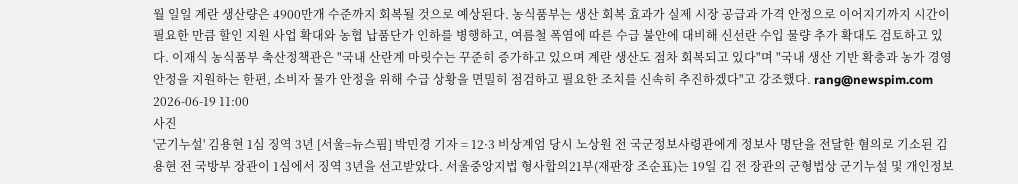월 일일 계란 생산량은 4900만개 수준까지 회복될 것으로 예상된다. 농식품부는 생산 회복 효과가 실제 시장 공급과 가격 안정으로 이어지기까지 시간이 필요한 만큼 할인 지원 사업 확대와 농협 납품단가 인하를 병행하고, 여름철 폭염에 따른 수급 불안에 대비해 신선란 수입 물량 추가 확대도 검토하고 있다. 이재식 농식품부 축산정책관은 "국내 산란계 마릿수는 꾸준히 증가하고 있으며 계란 생산도 점차 회복되고 있다"며 "국내 생산 기반 확충과 농가 경영 안정을 지원하는 한편, 소비자 물가 안정을 위해 수급 상황을 면밀히 점검하고 필요한 조치를 신속히 추진하겠다"고 강조했다. rang@newspim.com  2026-06-19 11:00
사진
'군기누설' 김용현 1심 징역 3년 [서울=뉴스핌] 박민경 기자 = 12·3 비상계엄 당시 노상원 전 국군정보사령관에게 정보사 명단을 전달한 혐의로 기소된 김용현 전 국방부 장관이 1심에서 징역 3년을 선고받았다. 서울중앙지법 형사합의21부(재판장 조순표)는 19일 김 전 장관의 군형법상 군기누설 및 개인정보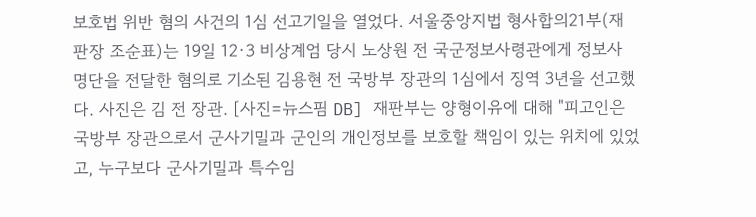보호법 위반 혐의 사건의 1심 선고기일을 열었다. 서울중앙지법 형사합의21부(재판장 조순표)는 19일 12·3 비상계엄 당시 노상원 전 국군정보사령관에게 정보사 명단을 전달한 혐의로 기소된 김용현 전 국방부 장관의 1심에서 징역 3년을 선고했다. 사진은 김 전 장관. [사진=뉴스핌 DB] 재판부는 양형이유에 대해 "피고인은 국방부 장관으로서 군사기밀과 군인의 개인정보를 보호할 책임이 있는 위치에 있었고, 누구보다 군사기밀과 특수임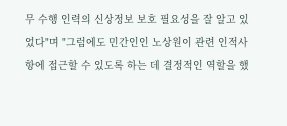무 수행 인력의 신상정보 보호 필요성을 잘 알고 있었다"며 "그럼에도 민간인인 노상원이 관련 인적사항에 접근할 수 있도록 하는 데 결정적인 역할을 했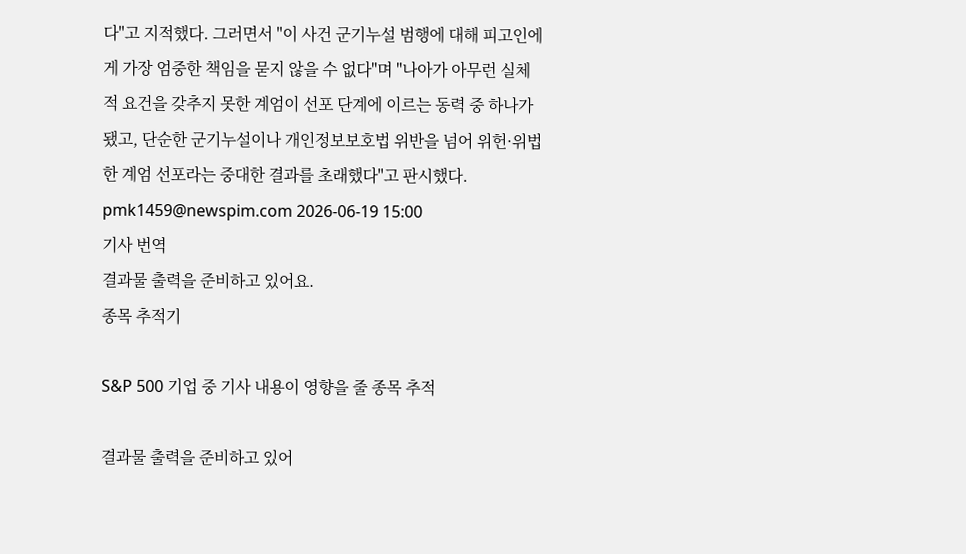다"고 지적했다. 그러면서 "이 사건 군기누설 범행에 대해 피고인에게 가장 엄중한 책임을 묻지 않을 수 없다"며 "나아가 아무런 실체적 요건을 갖추지 못한 계엄이 선포 단계에 이르는 동력 중 하나가 됐고, 단순한 군기누설이나 개인정보보호법 위반을 넘어 위헌·위법한 계엄 선포라는 중대한 결과를 초래했다"고 판시했다.  pmk1459@newspim.com 2026-06-19 15:00
기사 번역
결과물 출력을 준비하고 있어요.
종목 추적기

S&P 500 기업 중 기사 내용이 영향을 줄 종목 추적

결과물 출력을 준비하고 있어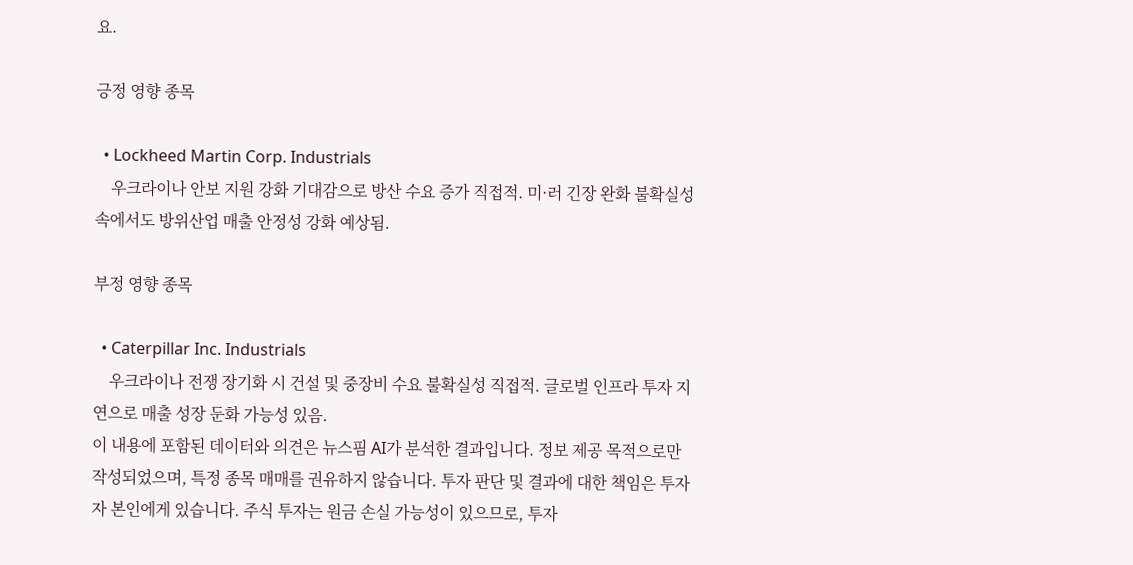요.

긍정 영향 종목

  • Lockheed Martin Corp. Industrials
    우크라이나 안보 지원 강화 기대감으로 방산 수요 증가 직접적. 미·러 긴장 완화 불확실성 속에서도 방위산업 매출 안정성 강화 예상됨.

부정 영향 종목

  • Caterpillar Inc. Industrials
    우크라이나 전쟁 장기화 시 건설 및 중장비 수요 불확실성 직접적. 글로벌 인프라 투자 지연으로 매출 성장 둔화 가능성 있음.
이 내용에 포함된 데이터와 의견은 뉴스핌 AI가 분석한 결과입니다. 정보 제공 목적으로만 작성되었으며, 특정 종목 매매를 권유하지 않습니다. 투자 판단 및 결과에 대한 책임은 투자자 본인에게 있습니다. 주식 투자는 원금 손실 가능성이 있으므로, 투자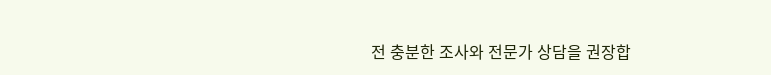전 충분한 조사와 전문가 상담을 권장합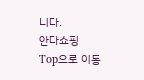니다.
안다쇼핑
Top으로 이동